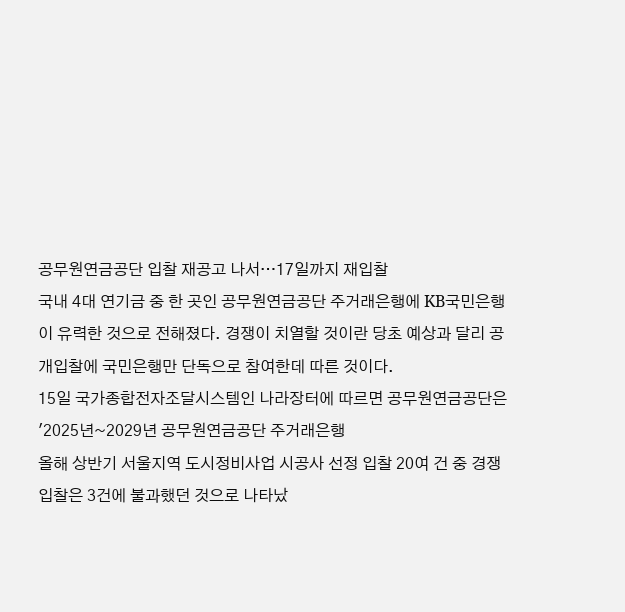공무원연금공단 입찰 재공고 나서…17일까지 재입찰
국내 4대 연기금 중 한 곳인 공무원연금공단 주거래은행에 KB국민은행이 유력한 것으로 전해졌다. 경쟁이 치열할 것이란 당초 예상과 달리 공개입찰에 국민은행만 단독으로 참여한데 따른 것이다.
15일 국가종합전자조달시스템인 나라장터에 따르면 공무원연금공단은 '2025년~2029년 공무원연금공단 주거래은행
올해 상반기 서울지역 도시정비사업 시공사 선정 입찰 20여 건 중 경쟁 입찰은 3건에 불과했던 것으로 나타났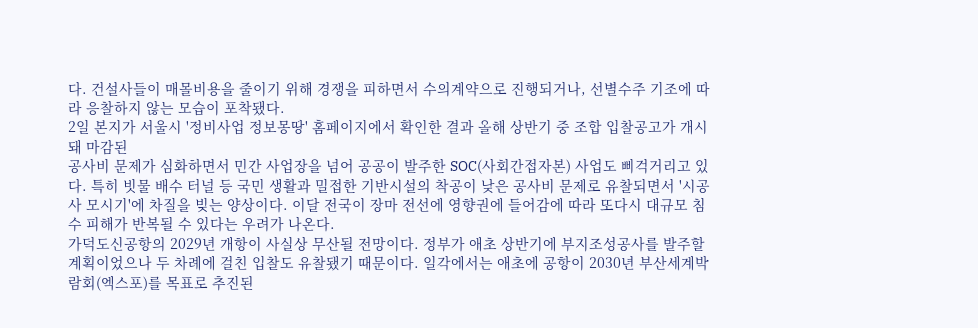다. 건설사들이 매몰비용을 줄이기 위해 경쟁을 피하면서 수의계약으로 진행되거나, 선별수주 기조에 따라 응찰하지 않는 모습이 포착됐다.
2일 본지가 서울시 '정비사업 정보몽땅' 홈페이지에서 확인한 결과 올해 상반기 중 조합 입찰공고가 개시돼 마감된
공사비 문제가 심화하면서 민간 사업장을 넘어 공공이 발주한 SOC(사회간접자본) 사업도 삐걱거리고 있다. 특히 빗물 배수 터널 등 국민 생활과 밀접한 기반시설의 착공이 낮은 공사비 문제로 유찰되면서 '시공사 모시기'에 차질을 빚는 양상이다. 이달 전국이 장마 전선에 영향권에 들어감에 따라 또다시 대규모 침수 피해가 반복될 수 있다는 우려가 나온다.
가덕도신공항의 2029년 개항이 사실상 무산될 전망이다. 정부가 애초 상반기에 부지조성공사를 발주할 계획이었으나 두 차례에 걸친 입찰도 유찰됐기 때문이다. 일각에서는 애초에 공항이 2030년 부산세계박람회(엑스포)를 목표로 추진된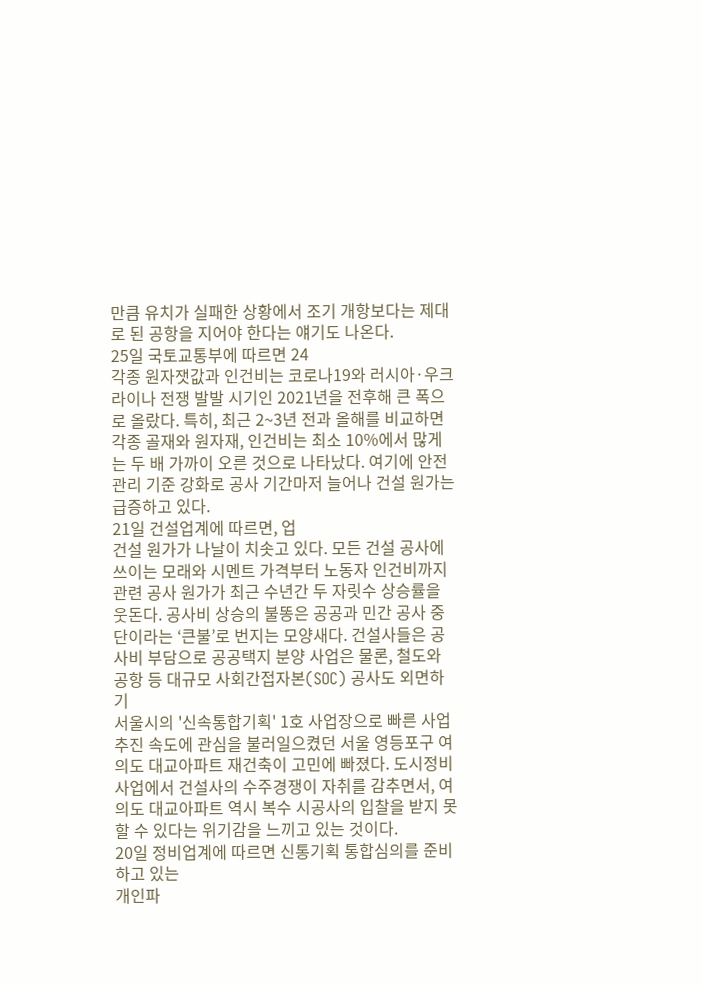만큼 유치가 실패한 상황에서 조기 개항보다는 제대로 된 공항을 지어야 한다는 얘기도 나온다.
25일 국토교통부에 따르면 24
각종 원자잿값과 인건비는 코로나19와 러시아·우크라이나 전쟁 발발 시기인 2021년을 전후해 큰 폭으로 올랐다. 특히, 최근 2~3년 전과 올해를 비교하면 각종 골재와 원자재, 인건비는 최소 10%에서 많게는 두 배 가까이 오른 것으로 나타났다. 여기에 안전관리 기준 강화로 공사 기간마저 늘어나 건설 원가는 급증하고 있다.
21일 건설업계에 따르면, 업
건설 원가가 나날이 치솟고 있다. 모든 건설 공사에 쓰이는 모래와 시멘트 가격부터 노동자 인건비까지 관련 공사 원가가 최근 수년간 두 자릿수 상승률을 웃돈다. 공사비 상승의 불똥은 공공과 민간 공사 중단이라는 ‘큰불’로 번지는 모양새다. 건설사들은 공사비 부담으로 공공택지 분양 사업은 물론, 철도와 공항 등 대규모 사회간접자본(SOC) 공사도 외면하기
서울시의 '신속통합기획' 1호 사업장으로 빠른 사업 추진 속도에 관심을 불러일으켰던 서울 영등포구 여의도 대교아파트 재건축이 고민에 빠졌다. 도시정비사업에서 건설사의 수주경쟁이 자취를 감추면서, 여의도 대교아파트 역시 복수 시공사의 입찰을 받지 못할 수 있다는 위기감을 느끼고 있는 것이다.
20일 정비업계에 따르면 신통기획 통합심의를 준비하고 있는
개인파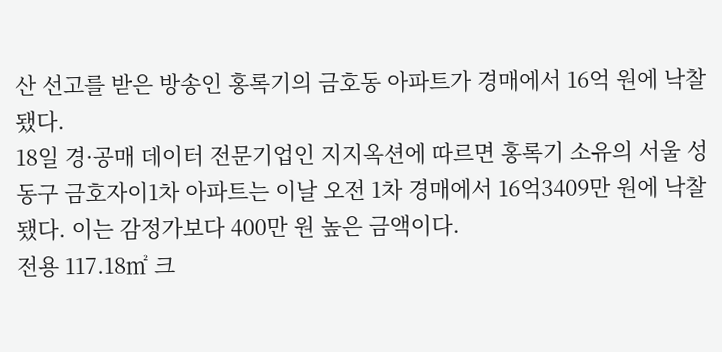산 선고를 받은 방송인 홍록기의 금호동 아파트가 경매에서 16억 원에 낙찰됐다.
18일 경·공매 데이터 전문기업인 지지옥션에 따르면 홍록기 소유의 서울 성동구 금호자이1차 아파트는 이날 오전 1차 경매에서 16억3409만 원에 낙찰됐다. 이는 감정가보다 400만 원 높은 금액이다.
전용 117.18㎡ 크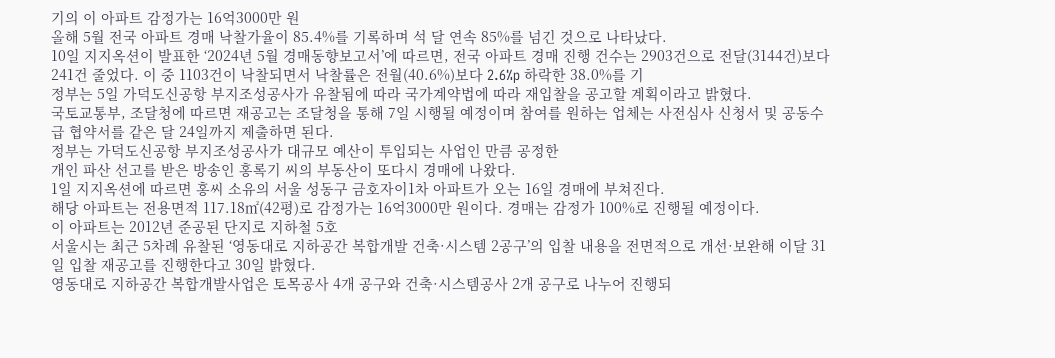기의 이 아파트 감정가는 16억3000만 원
올해 5월 전국 아파트 경매 낙찰가율이 85.4%를 기록하며 석 달 연속 85%를 넘긴 것으로 나타났다.
10일 지지옥션이 발표한 ‘2024년 5월 경매동향보고서’에 따르면, 전국 아파트 경매 진행 건수는 2903건으로 전달(3144건)보다 241건 줄었다. 이 중 1103건이 낙찰되면서 낙찰률은 전월(40.6%)보다 2.6%p 하락한 38.0%를 기
정부는 5일 가덕도신공항 부지조성공사가 유찰됨에 따라 국가계약법에 따라 재입찰을 공고할 계획이라고 밝혔다.
국토교통부, 조달청에 따르면 재공고는 조달청을 통해 7일 시행될 예정이며 참여를 원하는 업체는 사전심사 신청서 및 공동수급 협약서를 같은 달 24일까지 제출하면 된다.
정부는 가덕도신공항 부지조성공사가 대규모 예산이 투입되는 사업인 만큼 공정한
개인 파산 선고를 받은 방송인 홍록기 씨의 부동산이 또다시 경매에 나왔다.
1일 지지옥션에 따르면 홍씨 소유의 서울 성동구 금호자이1차 아파트가 오는 16일 경매에 부쳐진다.
해당 아파트는 전용면적 117.18㎡(42평)로 감정가는 16억3000만 원이다. 경매는 감정가 100%로 진행될 예정이다.
이 아파트는 2012년 준공된 단지로 지하철 5호
서울시는 최근 5차례 유찰된 ‘영동대로 지하공간 복합개발 건축·시스템 2공구’의 입찰 내용을 전면적으로 개선·보완해 이달 31일 입찰 재공고를 진행한다고 30일 밝혔다.
영동대로 지하공간 복합개발사업은 토목공사 4개 공구와 건축·시스템공사 2개 공구로 나누어 진행되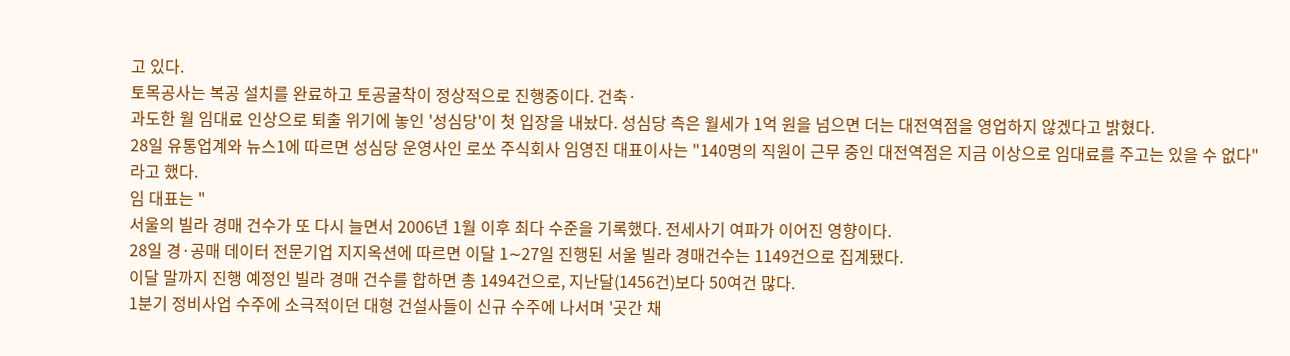고 있다.
토목공사는 복공 설치를 완료하고 토공굴착이 정상적으로 진행중이다. 건축·
과도한 월 임대료 인상으로 퇴출 위기에 놓인 '성심당'이 첫 입장을 내놨다. 성심당 측은 월세가 1억 원을 넘으면 더는 대전역점을 영업하지 않겠다고 밝혔다.
28일 유통업계와 뉴스1에 따르면 성심당 운영사인 로쏘 주식회사 임영진 대표이사는 "140명의 직원이 근무 중인 대전역점은 지금 이상으로 임대료를 주고는 있을 수 없다"라고 했다.
임 대표는 "
서울의 빌라 경매 건수가 또 다시 늘면서 2006년 1월 이후 최다 수준을 기록했다. 전세사기 여파가 이어진 영향이다.
28일 경·공매 데이터 전문기업 지지옥션에 따르면 이달 1∼27일 진행된 서울 빌라 경매건수는 1149건으로 집계됐다.
이달 말까지 진행 예정인 빌라 경매 건수를 합하면 총 1494건으로, 지난달(1456건)보다 50여건 많다.
1분기 정비사업 수주에 소극적이던 대형 건설사들이 신규 수주에 나서며 '곳간 채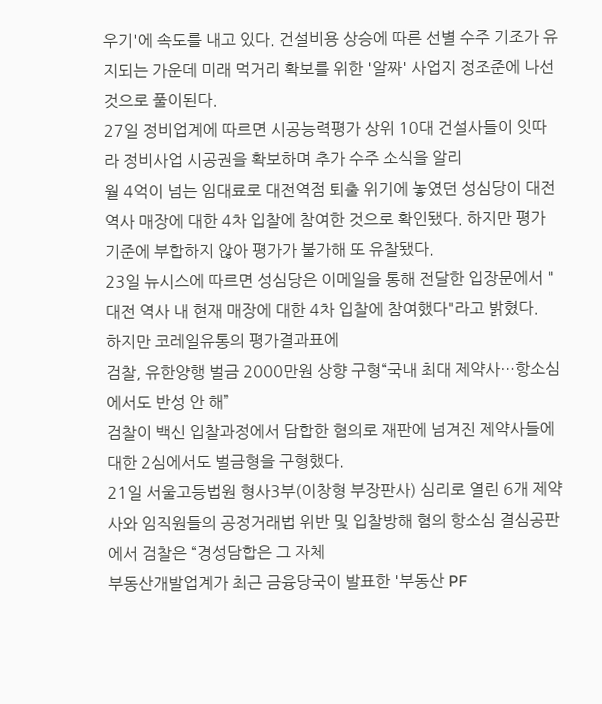우기'에 속도를 내고 있다. 건설비용 상승에 따른 선별 수주 기조가 유지되는 가운데 미래 먹거리 확보를 위한 '알짜' 사업지 정조준에 나선 것으로 풀이된다.
27일 정비업계에 따르면 시공능력평가 상위 10대 건설사들이 잇따라 정비사업 시공권을 확보하며 추가 수주 소식을 알리
월 4억이 넘는 임대료로 대전역점 퇴출 위기에 놓였던 성심당이 대전 역사 매장에 대한 4차 입찰에 참여한 것으로 확인됐다. 하지만 평가기준에 부합하지 않아 평가가 불가해 또 유찰됐다.
23일 뉴시스에 따르면 성심당은 이메일을 통해 전달한 입장문에서 "대전 역사 내 현재 매장에 대한 4차 입찰에 참여했다"라고 밝혔다.
하지만 코레일유통의 평가결과표에
검찰, 유한양행 벌금 2000만원 상향 구형“국내 최대 제약사…항소심에서도 반성 안 해”
검찰이 백신 입찰과정에서 담합한 혐의로 재판에 넘겨진 제약사들에 대한 2심에서도 벌금형을 구형했다.
21일 서울고등법원 형사3부(이창형 부장판사) 심리로 열린 6개 제약사와 임직원들의 공정거래법 위반 및 입찰방해 혐의 항소심 결심공판에서 검찰은 “경성담합은 그 자체
부동산개발업계가 최근 금융당국이 발표한 '부동산 PF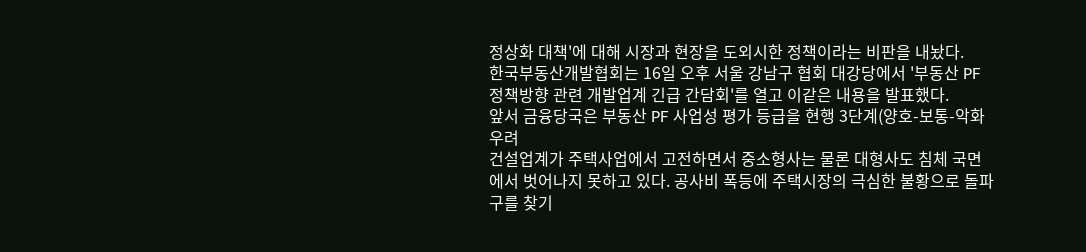정상화 대책'에 대해 시장과 현장을 도외시한 정책이라는 비판을 내놨다.
한국부동산개발협회는 16일 오후 서울 강남구 협회 대강당에서 '부동산 PF 정책방향 관련 개발업계 긴급 간담회'를 열고 이같은 내용을 발표했다.
앞서 금융당국은 부동산 PF 사업성 평가 등급을 현행 3단계(양호-보통-악화우려
건설업계가 주택사업에서 고전하면서 중소형사는 물론 대형사도 침체 국면에서 벗어나지 못하고 있다. 공사비 폭등에 주택시장의 극심한 불황으로 돌파구를 찾기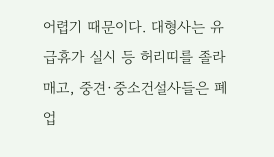어렵기 때문이다. 대형사는 유급휴가 실시 등 허리띠를 졸라매고, 중견·중소건설사들은 폐업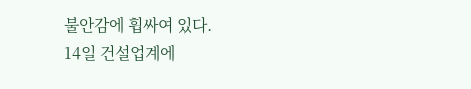불안감에 휩싸여 있다.
14일 건설업계에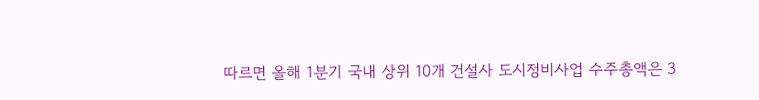따르면 올해 1분기 국내 상위 10개 건설사 도시정비사업 수주총액은 3